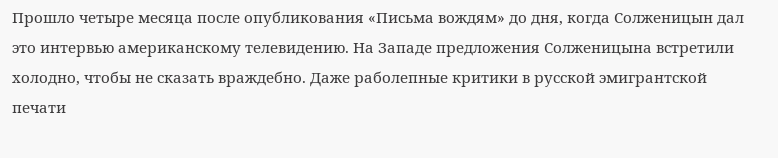Прошло четыре месяца после опубликования «Письма вождям» до дня, когда Солженицын дал это интервью американскому телевидению. На Западе предложения Солженицына встретили холодно, чтобы не сказать враждебно. Даже раболепные критики в русской эмигрантской печати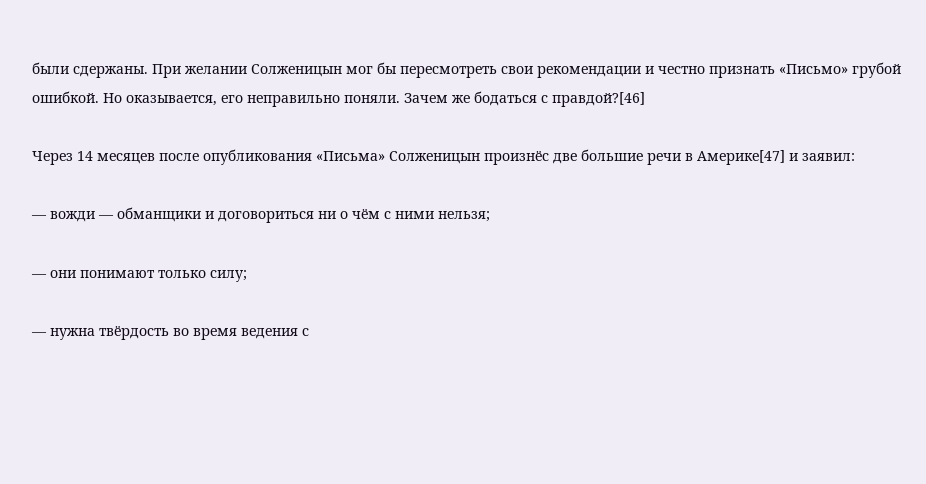были сдержаны. При желании Солженицын мог бы пересмотреть свои рекомендации и честно признать «Письмо» грубой ошибкой. Но оказывается, его неправильно поняли. Зачем же бодаться с правдой?[46]

Через 14 месяцев после опубликования «Письма» Солженицын произнёс две большие речи в Америке[47] и заявил:

— вожди — обманщики и договориться ни о чём с ними нельзя;

— они понимают только силу;

— нужна твёрдость во время ведения с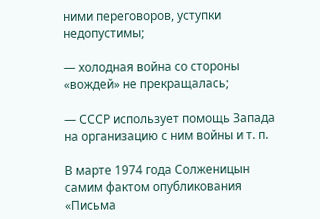ними переговоров, уступки недопустимы;

— холодная война со стороны «вождей» не прекращалась;

— СССР использует помощь Запада на организацию с ним войны и т. п.

В марте 1974 года Солженицын самим фактом опубликования «Письма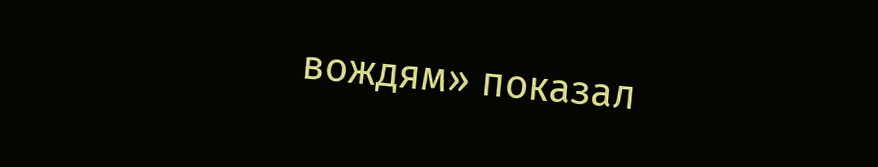вождям» показал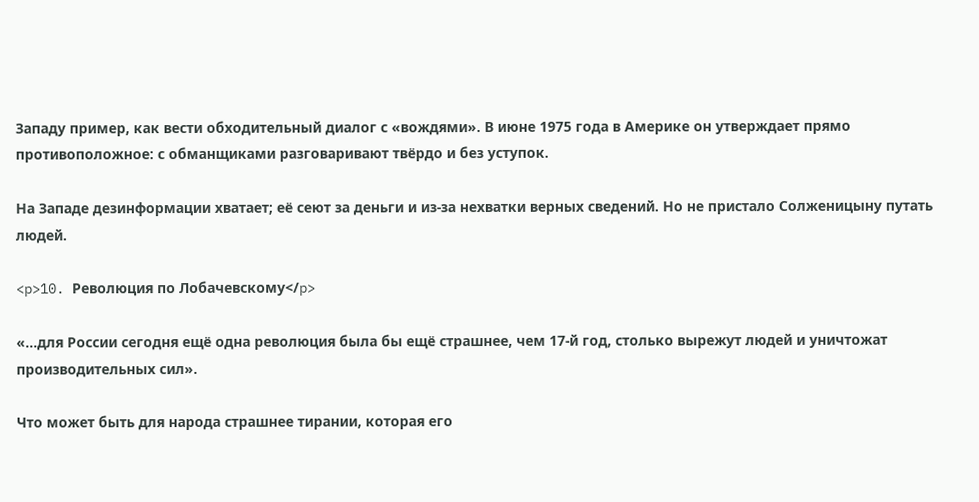Западу пример, как вести обходительный диалог с «вождями». В июне 1975 года в Америке он утверждает прямо противоположное: с обманщиками разговаривают твёрдо и без уступок.

На Западе дезинформации хватает; её сеют за деньги и из-за нехватки верных сведений. Но не пристало Солженицыну путать людей.

<p>10. Революция по Лобачевскому</p>

«…для России сегодня ещё одна революция была бы ещё страшнее, чем 17-й год, столько вырежут людей и уничтожат производительных сил».

Что может быть для народа страшнее тирании, которая его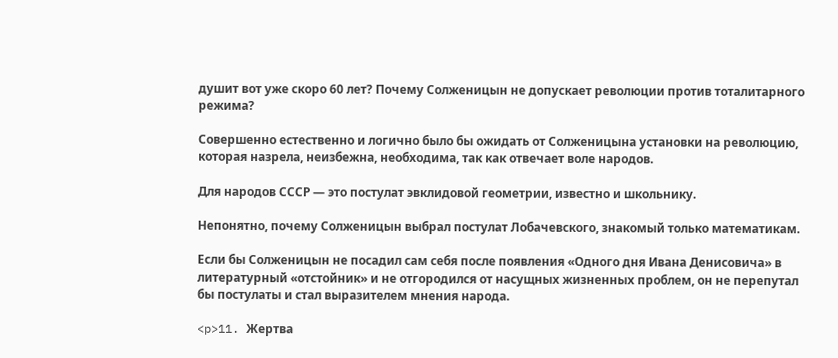душит вот уже скоро 60 лет? Почему Солженицын не допускает революции против тоталитарного режима?

Совершенно естественно и логично было бы ожидать от Солженицына установки на революцию, которая назрела, неизбежна, необходима, так как отвечает воле народов.

Для народов СССР — это постулат эвклидовой геометрии, известно и школьнику.

Непонятно, почему Солженицын выбрал постулат Лобачевского, знакомый только математикам.

Если бы Солженицын не посадил сам себя после появления «Одного дня Ивана Денисовича» в литературный «отстойник» и не отгородился от насущных жизненных проблем, он не перепутал бы постулаты и стал выразителем мнения народа.

<p>11. Жертва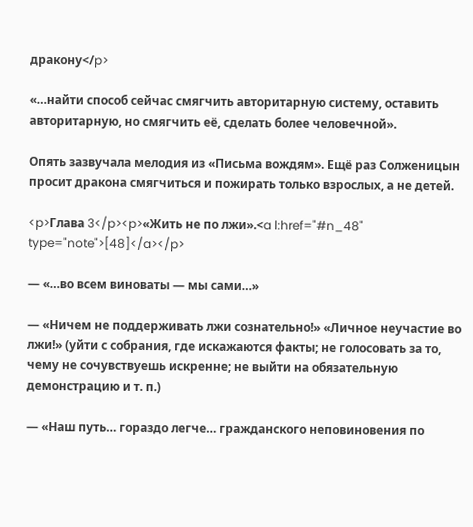дракону</p>

«…найти способ сейчас смягчить авторитарную систему, оставить авторитарную, но смягчить её, сделать более человечной».

Опять зазвучала мелодия из «Письма вождям». Ещё раз Солженицын просит дракона смягчиться и пожирать только взрослых, а не детей.

<p>Глава 3</p><p>«Жить не по лжи».<a l:href="#n_48" type="note">[48]</a></p>

— «…во всем виноваты — мы сами…»

— «Ничем не поддерживать лжи сознательно!» «Личное неучастие во лжи!» (уйти с собрания, где искажаются факты; не голосовать за то, чему не сочувствуешь искренне; не выйти на обязательную демонстрацию и т. п.)

— «Наш путь… гораздо легче… гражданского неповиновения по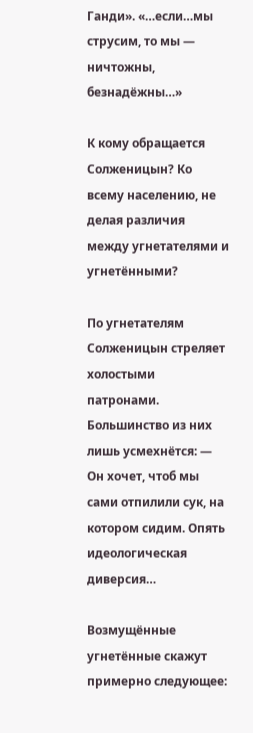Ганди». «…если…мы струсим, то мы — ничтожны, безнадёжны…»

К кому обращается Солженицын? Ко всему населению, не делая различия между угнетателями и угнетёнными?

По угнетателям Солженицын стреляет холостыми патронами. Большинство из них лишь усмехнётся: — Он хочет, чтоб мы сами отпилили сук, на котором сидим. Опять идеологическая диверсия…

Возмущённые угнетённые скажут примерно следующее: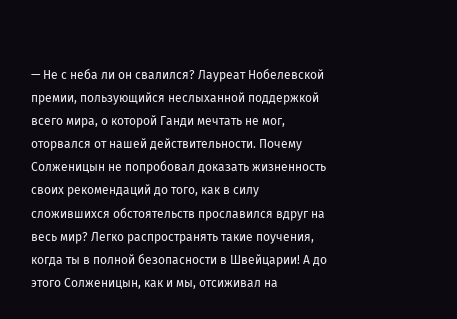— Не с неба ли он свалился? Лауреат Нобелевской премии, пользующийся неслыханной поддержкой всего мира, о которой Ганди мечтать не мог, оторвался от нашей действительности. Почему Солженицын не попробовал доказать жизненность своих рекомендаций до того, как в силу сложившихся обстоятельств прославился вдруг на весь мир? Легко распространять такие поучения, когда ты в полной безопасности в Швейцарии! А до этого Солженицын, как и мы, отсиживал на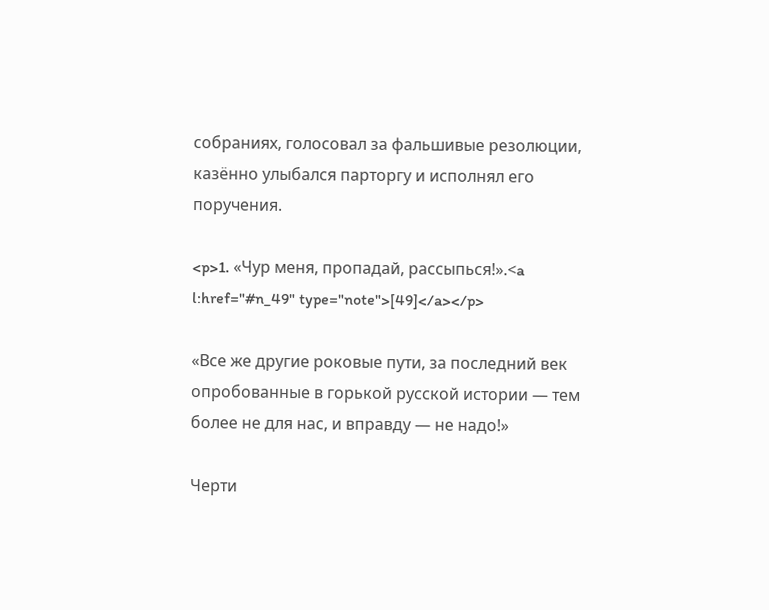собраниях, голосовал за фальшивые резолюции, казённо улыбался парторгу и исполнял его поручения.

<p>1. «Чур меня, пропадай, рассыпься!».<a l:href="#n_49" type="note">[49]</a></p>

«Все же другие роковые пути, за последний век опробованные в горькой русской истории — тем более не для нас, и вправду — не надо!»

Черти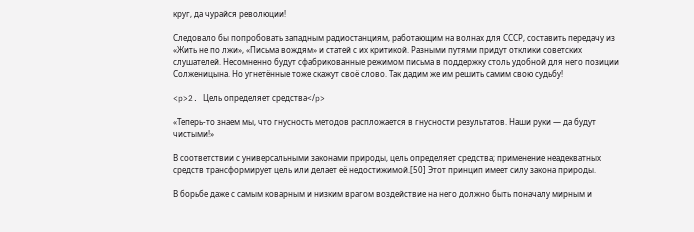круг, да чурайся революции!

Следовало бы попробовать западным радиостанциям, работающим на волнах для СССР, составить передачу из «Жить не по лжи», «Письма вождям» и статей с их критикой. Разными путями придут отклики советских слушателей. Несомненно будут сфабрикованные режимом письма в поддержку столь удобной для него позиции Солженицына. Но угнетённые тоже скажут своё слово. Так дадим же им решить самим свою судьбу!

<p>2. Цель определяет средства</p>

«Теперь-то знаем мы, что гнусность методов распложается в гнусности результатов. Наши руки — да будут чистыми!»

В соответствии с универсальными законами природы, цель определяет средства; применение неадекватных средств трансформирует цель или делает её недостижимой.[50] Этот принцип имеет силу закона природы.

В борьбе даже с самым коварным и низким врагом воздействие на него должно быть поначалу мирным и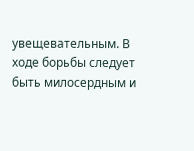увещевательным. В ходе борьбы следует быть милосердным и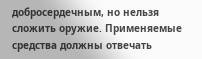добросердечным, но нельзя сложить оружие. Применяемые средства должны отвечать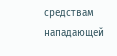средствам нападающей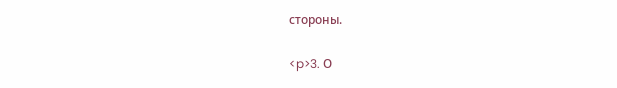стороны.

<p>3. О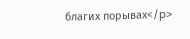благих порывах</p>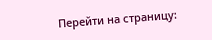Перейти на страницу: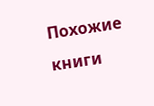Похожие книги